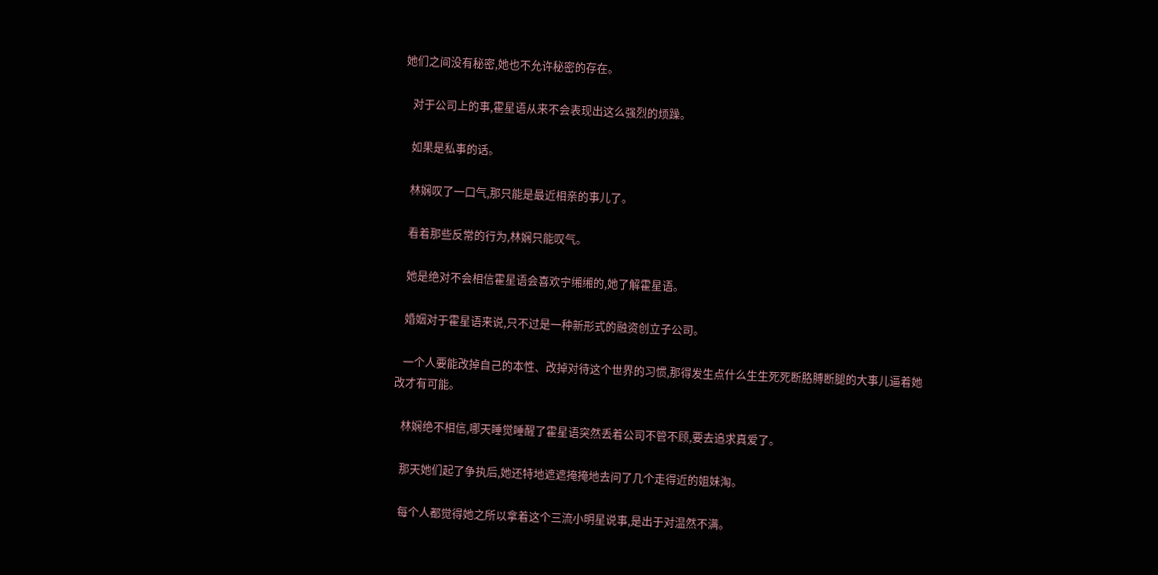她们之间没有秘密,她也不允许秘密的存在。

    对于公司上的事,霍星语从来不会表现出这么强烈的烦躁。

    如果是私事的话。

    林娴叹了一口气,那只能是最近相亲的事儿了。

    看着那些反常的行为,林娴只能叹气。

    她是绝对不会相信霍星语会喜欢宁缃缃的,她了解霍星语。

    婚姻对于霍星语来说,只不过是一种新形式的融资创立子公司。

    一个人要能改掉自己的本性、改掉对待这个世界的习惯,那得发生点什么生生死死断胳膊断腿的大事儿逼着她改才有可能。

    林娴绝不相信,哪天睡觉睡醒了霍星语突然丢着公司不管不顾,要去追求真爱了。

    那天她们起了争执后,她还特地遮遮掩掩地去问了几个走得近的姐妹淘。

    每个人都觉得她之所以拿着这个三流小明星说事,是出于对温然不满。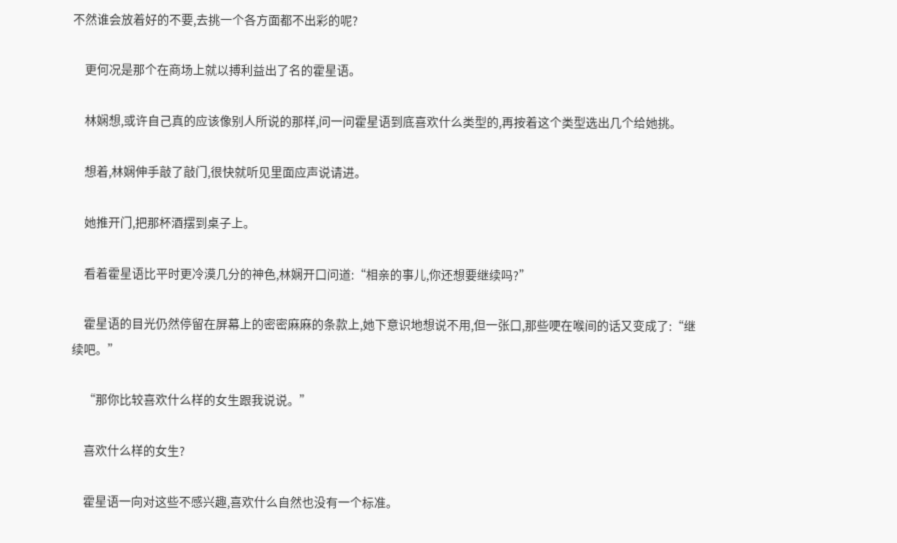不然谁会放着好的不要,去挑一个各方面都不出彩的呢?

    更何况是那个在商场上就以搏利益出了名的霍星语。

    林娴想,或许自己真的应该像别人所说的那样,问一问霍星语到底喜欢什么类型的,再按着这个类型选出几个给她挑。

    想着,林娴伸手敲了敲门,很快就听见里面应声说请进。

    她推开门,把那杯酒摆到桌子上。

    看着霍星语比平时更冷漠几分的神色,林娴开口问道:“相亲的事儿,你还想要继续吗?”

    霍星语的目光仍然停留在屏幕上的密密麻麻的条款上,她下意识地想说不用,但一张口,那些哽在喉间的话又变成了:“继续吧。”

    “那你比较喜欢什么样的女生跟我说说。”

    喜欢什么样的女生?

    霍星语一向对这些不感兴趣,喜欢什么自然也没有一个标准。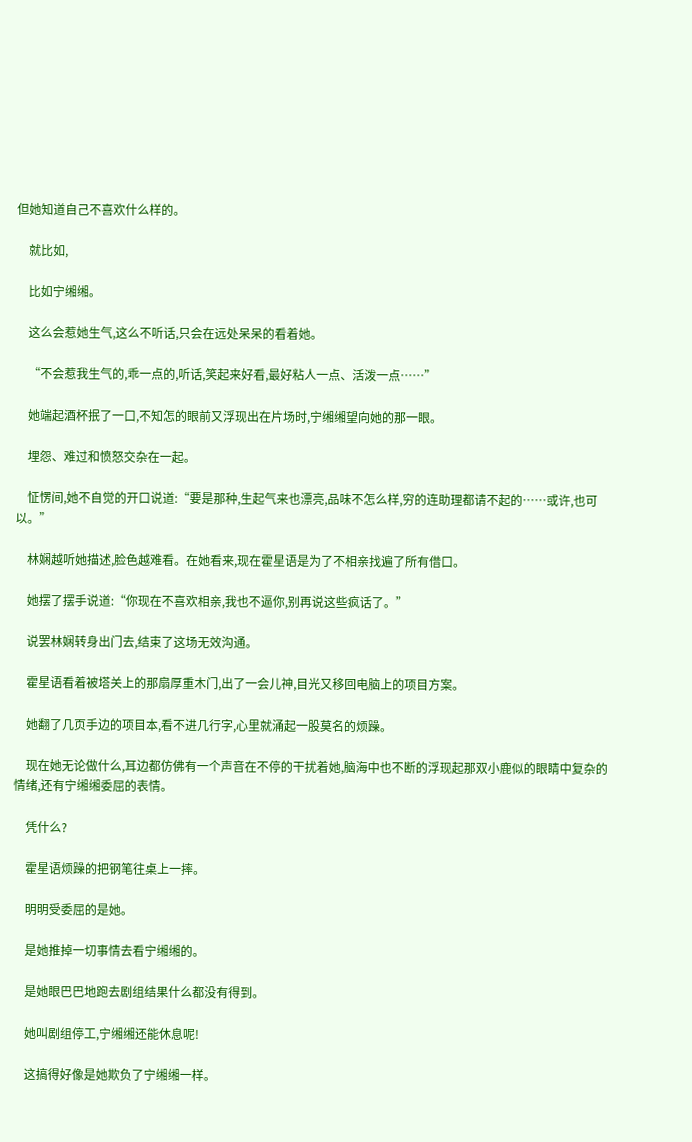但她知道自己不喜欢什么样的。

    就比如,

    比如宁缃缃。

    这么会惹她生气,这么不听话,只会在远处呆呆的看着她。

    “不会惹我生气的,乖一点的,听话,笑起来好看,最好粘人一点、活泼一点……”

    她端起酒杯抿了一口,不知怎的眼前又浮现出在片场时,宁缃缃望向她的那一眼。

    埋怨、难过和愤怒交杂在一起。

    怔愣间,她不自觉的开口说道:“要是那种,生起气来也漂亮,品味不怎么样,穷的连助理都请不起的……或许,也可以。”

    林娴越听她描述,脸色越难看。在她看来,现在霍星语是为了不相亲找遍了所有借口。

    她摆了摆手说道:“你现在不喜欢相亲,我也不逼你,别再说这些疯话了。”

    说罢林娴转身出门去,结束了这场无效沟通。

    霍星语看着被塔关上的那扇厚重木门,出了一会儿神,目光又移回电脑上的项目方案。

    她翻了几页手边的项目本,看不进几行字,心里就涌起一股莫名的烦躁。

    现在她无论做什么,耳边都仿佛有一个声音在不停的干扰着她,脑海中也不断的浮现起那双小鹿似的眼睛中复杂的情绪,还有宁缃缃委屈的表情。

    凭什么?

    霍星语烦躁的把钢笔往桌上一摔。

    明明受委屈的是她。

    是她推掉一切事情去看宁缃缃的。

    是她眼巴巴地跑去剧组结果什么都没有得到。

    她叫剧组停工,宁缃缃还能休息呢!

    这搞得好像是她欺负了宁缃缃一样。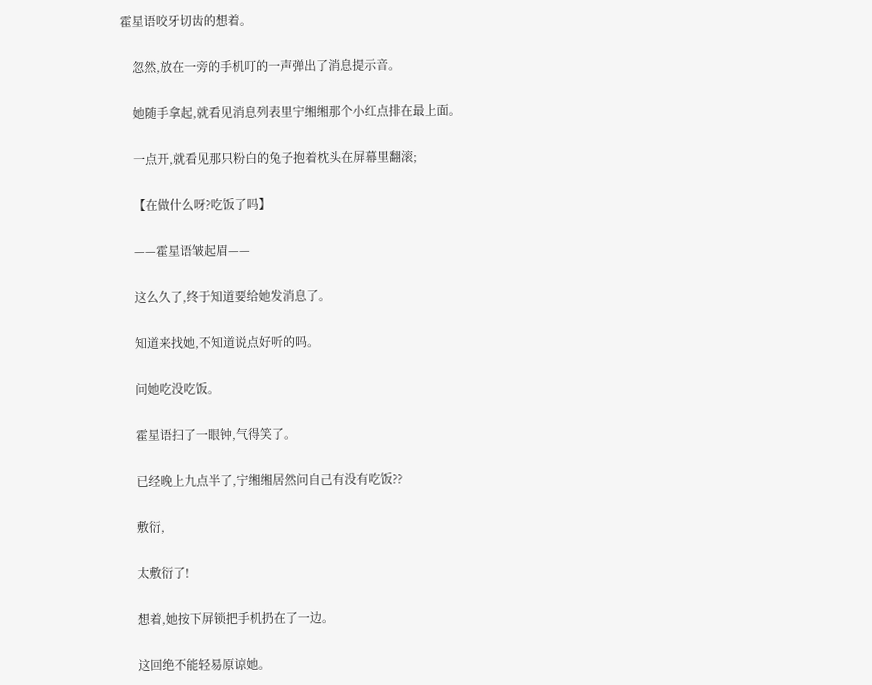霍星语咬牙切齿的想着。

    忽然,放在一旁的手机叮的一声弹出了消息提示音。

    她随手拿起,就看见消息列表里宁缃缃那个小红点排在最上面。

    一点开,就看见那只粉白的兔子抱着枕头在屏幕里翻滚;

    【在做什么呀?吃饭了吗】

    ——霍星语皱起眉——

    这么久了,终于知道要给她发消息了。

    知道来找她,不知道说点好听的吗。

    问她吃没吃饭。

    霍星语扫了一眼钟,气得笑了。

    已经晚上九点半了,宁缃缃居然问自己有没有吃饭??

    敷衍,

    太敷衍了!

    想着,她按下屏锁把手机扔在了一边。

    这回绝不能轻易原谅她。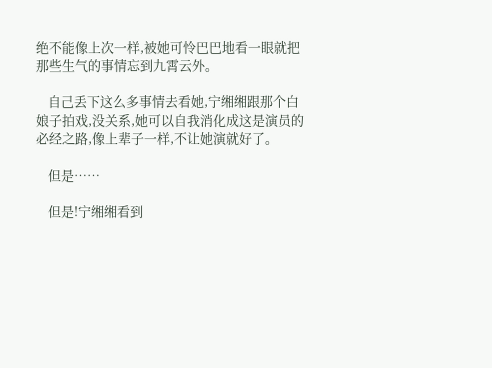绝不能像上次一样,被她可怜巴巴地看一眼就把那些生气的事情忘到九霄云外。

    自己丢下这么多事情去看她,宁缃缃跟那个白娘子拍戏,没关系,她可以自我消化成这是演员的必经之路,像上辈子一样,不让她演就好了。

    但是……

    但是!宁缃缃看到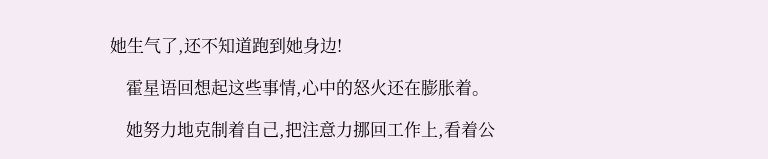她生气了,还不知道跑到她身边!

    霍星语回想起这些事情,心中的怒火还在膨胀着。

    她努力地克制着自己,把注意力挪回工作上,看着公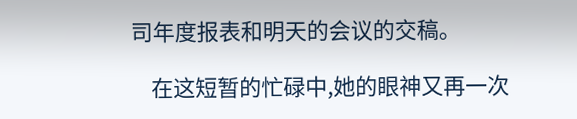司年度报表和明天的会议的交稿。

    在这短暂的忙碌中,她的眼神又再一次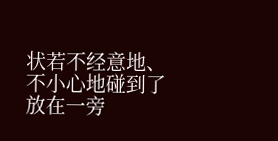状若不经意地、不小心地碰到了放在一旁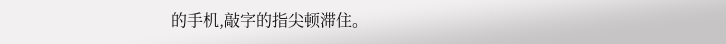的手机,敲字的指尖顿滞住。